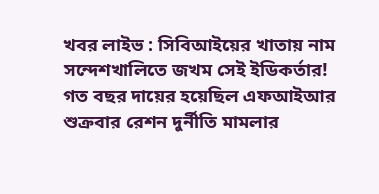খবর লাইভ : সিবিআইয়ের খাতায় নাম সন্দেশখালিতে জখম সেই ইডিকর্তার! গত বছর দায়ের হয়েছিল এফআইআর
শুক্রবার রেশন দুর্নীতি মামলার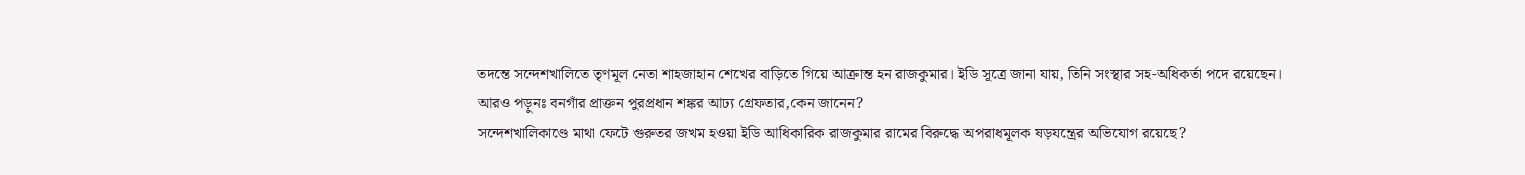তদন্তে সন্দেশখালিতে তৃণমূল নেতা শাহজাহান শেখের বাড়িতে গিয়ে আক্রান্ত হন রাজকুমার। ইডি সূত্রে জানা যায়, তিনি সংস্থার সহ-অধিকর্তা পদে রয়েছেন।
আরও পড়ুনঃ বনগাঁর প্রাক্তন পুরপ্রধান শঙ্কর আঢ্য গ্রেফতার,কেন জানেন?
সন্দেশখালিকাণ্ডে মাথা ফেটে গুরুতর জখম হওয়া ইডি আধিকারিক রাজকুমার রামের বিরুদ্ধে অপরাধমূলক ষড়যন্ত্রের অভিযোগ রয়েছে?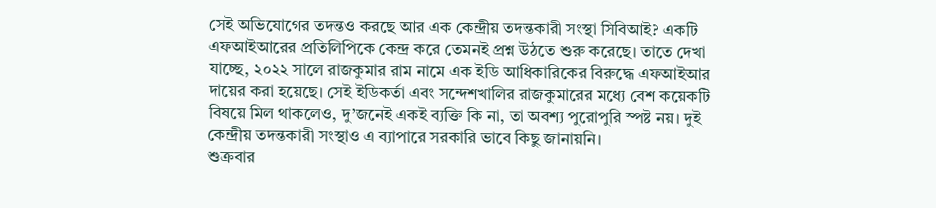সেই অভিযোগের তদন্তও করছে আর এক কেন্দ্রীয় তদন্তকারী সংস্থা সিবিআই? একটি এফআইআরের প্রতিলিপিকে কেন্দ্র করে তেমনই প্রশ্ন উঠতে শুরু করেছে। তাতে দেখা যাচ্ছে, ২০২২ সালে রাজকুমার রাম নামে এক ইডি আধিকারিকের বিরুদ্ধে এফআইআর দায়ের করা হয়েছে। সেই ইডিকর্তা এবং সন্দেশখালির রাজকুমারের মধ্যে বেশ কয়েকটি বিষয়ে মিল থাকলেও, দু’জনেই একই ব্যক্তি কি না, তা অবশ্য পুরোপুরি স্পষ্ট নয়। দুই কেন্দ্রীয় তদন্তকারী সংস্থাও এ ব্যাপারে সরকারি ভাবে কিছু জানায়নি।
শুক্রবার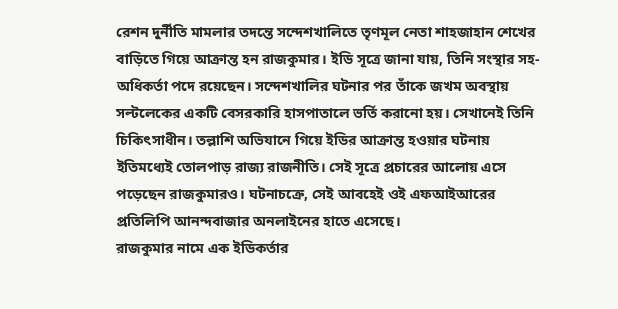রেশন দুর্নীতি মামলার তদন্তে সন্দেশখালিতে তৃণমূল নেতা শাহজাহান শেখের বাড়িতে গিয়ে আক্রান্ত হন রাজকুমার। ইডি সূত্রে জানা যায়, তিনি সংস্থার সহ-অধিকর্তা পদে রয়েছেন। সন্দেশখালির ঘটনার পর তাঁকে জখম অবস্থায় সল্টলেকের একটি বেসরকারি হাসপাতালে ভর্তি করানো হয়। সেখানেই তিনি চিকিৎসাধীন। তল্লাশি অভিযানে গিয়ে ইডির আক্রান্ত হওয়ার ঘটনায় ইতিমধ্যেই তোলপাড় রাজ্য রাজনীতি। সেই সূত্রে প্রচারের আলোয় এসে পড়েছেন রাজকুমারও। ঘটনাচক্রে, সেই আবহেই ওই এফআইআরের প্রতিলিপি আনন্দবাজার অনলাইনের হাতে এসেছে।
রাজকুমার নামে এক ইডিকর্তার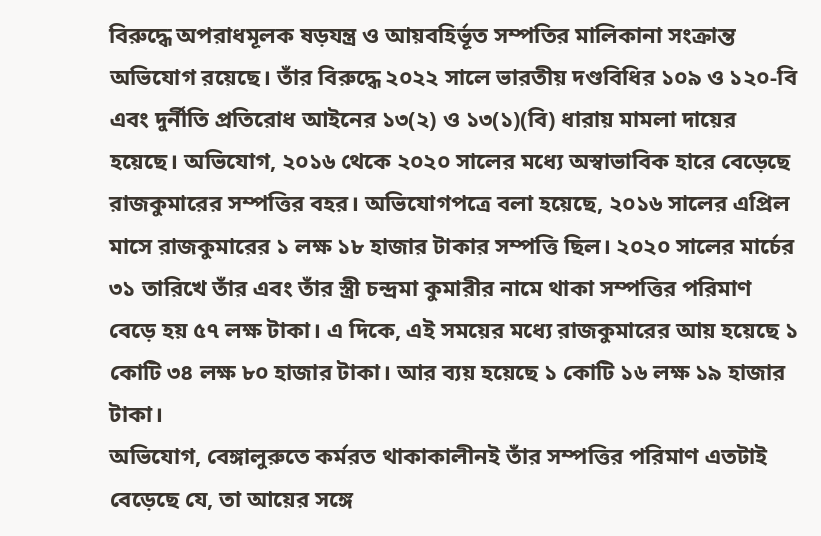বিরুদ্ধে অপরাধমূলক ষড়যন্ত্র ও আয়বহির্ভূত সম্পতির মালিকানা সংক্রান্ত অভিযোগ রয়েছে। তাঁর বিরুদ্ধে ২০২২ সালে ভারতীয় দণ্ডবিধির ১০৯ ও ১২০-বি এবং দুর্নীতি প্রতিরোধ আইনের ১৩(২) ও ১৩(১)(বি) ধারায় মামলা দায়ের হয়েছে। অভিযোগ, ২০১৬ থেকে ২০২০ সালের মধ্যে অস্বাভাবিক হারে বেড়েছে রাজকুমারের সম্পত্তির বহর। অভিযোগপত্রে বলা হয়েছে, ২০১৬ সালের এপ্রিল মাসে রাজকুমারের ১ লক্ষ ১৮ হাজার টাকার সম্পত্তি ছিল। ২০২০ সালের মার্চের ৩১ তারিখে তাঁর এবং তাঁর স্ত্রী চন্দ্রমা কুমারীর নামে থাকা সম্পত্তির পরিমাণ বেড়ে হয় ৫৭ লক্ষ টাকা। এ দিকে, এই সময়ের মধ্যে রাজকুমারের আয় হয়েছে ১ কোটি ৩৪ লক্ষ ৮০ হাজার টাকা। আর ব্যয় হয়েছে ১ কোটি ১৬ লক্ষ ১৯ হাজার টাকা।
অভিযোগ, বেঙ্গালুরুতে কর্মরত থাকাকালীনই তাঁর সম্পত্তির পরিমাণ এতটাই বেড়েছে যে, তা আয়ের সঙ্গে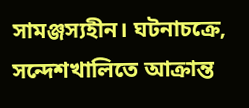সামঞ্জস্যহীন। ঘটনাচক্রে, সন্দেশখালিতে আক্রান্ত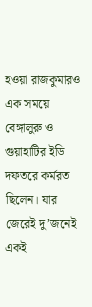হওয়া রাজকুমারও এক সময়ে বেঙ্গালুরু ও গুয়াহাটির ইডি দফতরে কর্মরত ছিলেন। যার জেরেই দু’জনেই একই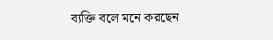ব্যক্তি বলে মনে করছেন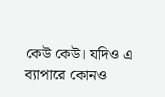কেউ কেউ। যদিও এ ব্যাপারে কোনও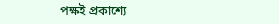পক্ষই প্রকাশ্যে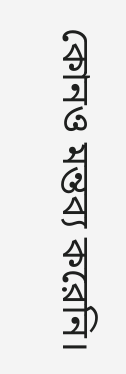কোনও মন্তব্য করেনি।